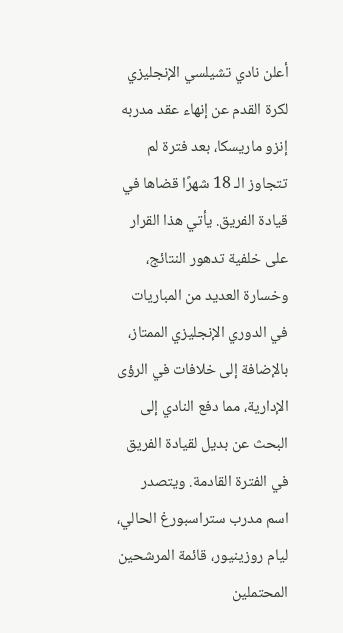أعلن نادي تشيلسي الإنجليزي لكرة القدم عن إنهاء عقد مدربه إنزو ماريسكا، بعد فترة لم تتجاوز الـ 18 شهرًا قضاها في قيادة الفريق. يأتي هذا القرار على خلفية تدهور النتائج، وخسارة العديد من المباريات في الدوري الإنجليزي الممتاز، بالإضافة إلى خلافات في الرؤى الإدارية، مما دفع النادي إلى البحث عن بديل لقيادة الفريق في الفترة القادمة. ويتصدر اسم مدرب ستراسبورغ الحالي، ليام روزينيور، قائمة المرشحين المحتملين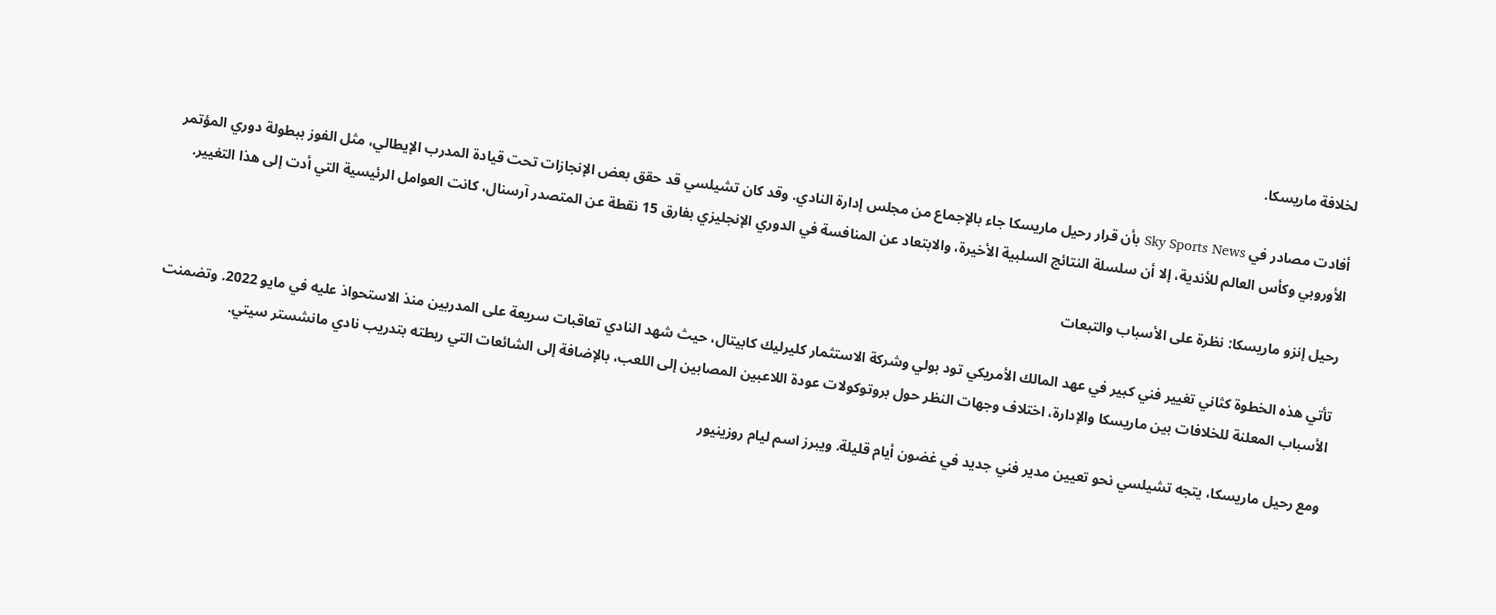لخلافة ماريسكا.

أفادت مصادر في Sky Sports News بأن قرار رحيل ماريسكا جاء بالإجماع من مجلس إدارة النادي. وقد كان تشيلسي قد حقق بعض الإنجازات تحت قيادة المدرب الإيطالي، مثل الفوز ببطولة دوري المؤتمر الأوروبي وكأس العالم للأندية، إلا أن سلسلة النتائج السلبية الأخيرة، والابتعاد عن المنافسة في الدوري الإنجليزي بفارق 15 نقطة عن المتصدر آرسنال، كانت العوامل الرئيسية التي أدت إلى هذا التغيير.

رحيل إنزو ماريسكا: نظرة على الأسباب والتبعات

تأتي هذه الخطوة كثاني تغيير فني كبير في عهد المالك الأمريكي تود بولي وشركة الاستثمار كليرليك كابيتال، حيث شهد النادي تعاقبات سريعة على المدربين منذ الاستحواذ عليه في مايو 2022. وتضمنت الأسباب المعلنة للخلافات بين ماريسكا والإدارة، اختلاف وجهات النظر حول بروتوكولات عودة اللاعبين المصابين إلى اللعب، بالإضافة إلى الشائعات التي ربطته بتدريب نادي مانشستر سيتي.

ومع رحيل ماريسكا، يتجه تشيلسي نحو تعيين مدير فني جديد في غضون أيام قليلة. ويبرز اسم ليام روزينيور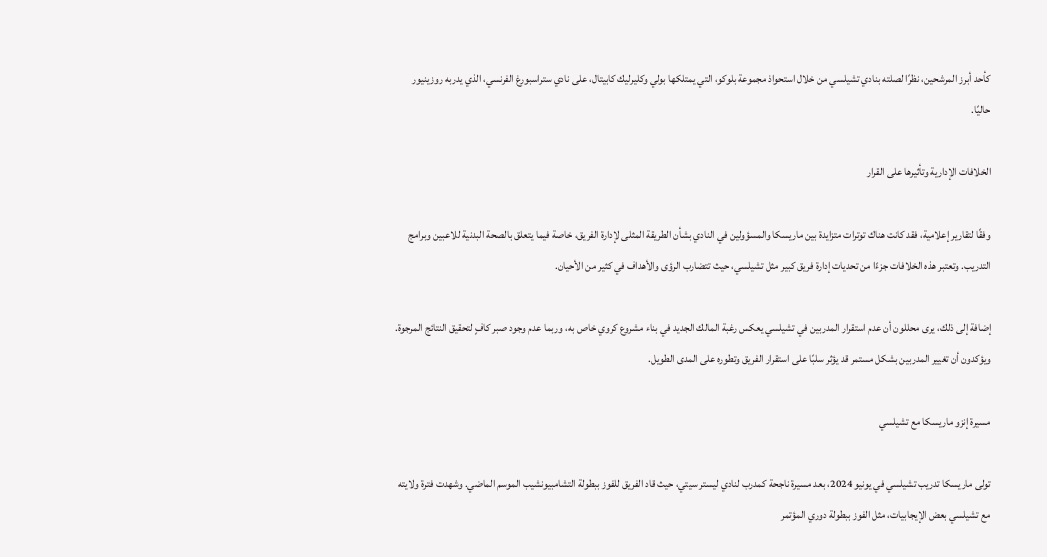كأحد أبرز المرشحين، نظرًا لصلته بنادي تشيلسي من خلال استحواذ مجموعة بلوكو، التي يمتلكها بولي وكليرليك كابيتال، على نادي ستراسبورغ الفرنسي، الذي يدربه روزينيور حاليًا.

الخلافات الإدارية وتأثيرها على القرار

وفقًا لتقارير إعلامية، فقد كانت هناك توترات متزايدة بين ماريسكا والمسؤولين في النادي بشأن الطريقة المثلى لإدارة الفريق، خاصة فيما يتعلق بالصحة البدنية للاعبين وبرامج التدريب. وتعتبر هذه الخلافات جزءًا من تحديات إدارة فريق كبير مثل تشيلسي، حيث تتضارب الرؤى والأهداف في كثير من الأحيان.

إضافة إلى ذلك، يرى محللون أن عدم استقرار المدربين في تشيلسي يعكس رغبة المالك الجديد في بناء مشروع كروي خاص به، وربما عدم وجود صبر كافٍ لتحقيق النتائج المرجوة. ويؤكدون أن تغيير المدربين بشكل مستمر قد يؤثر سلبًا على استقرار الفريق وتطوره على المدى الطويل.

مسيرة إنزو ماريسكا مع تشيلسي

تولى ماريسكا تدريب تشيلسي في يونيو 2024، بعد مسيرة ناجحة كمدرب لنادي ليستر سيتي، حيث قاد الفريق للفوز ببطولة التشامبيونشيب الموسم الماضي. وشهدت فترة ولايته مع تشيلسي بعض الإيجابيات، مثل الفوز ببطولة دوري المؤتمر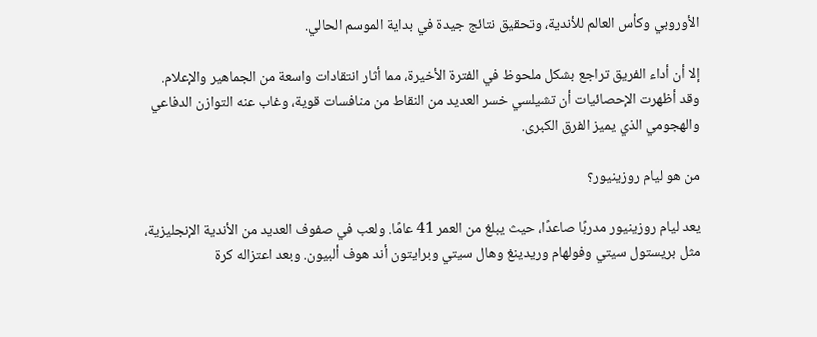الأوروبي وكأس العالم للأندية، وتحقيق نتائج جيدة في بداية الموسم الحالي.

إلا أن أداء الفريق تراجع بشكل ملحوظ في الفترة الأخيرة، مما أثار انتقادات واسعة من الجماهير والإعلام. وقد أظهرت الإحصائيات أن تشيلسي خسر العديد من النقاط من منافسات قوية، وغاب عنه التوازن الدفاعي والهجومي الذي يميز الفرق الكبرى.

من هو ليام روزينيور؟

يعد ليام روزينيور مدربًا صاعدًا، حيث يبلغ من العمر 41 عامًا. ولعب في صفوف العديد من الأندية الإنجليزية، مثل بريستول سيتي وفولهام وريدينغ وهال سيتي وبرايتون أند هوف ألبيون. وبعد اعتزاله كرة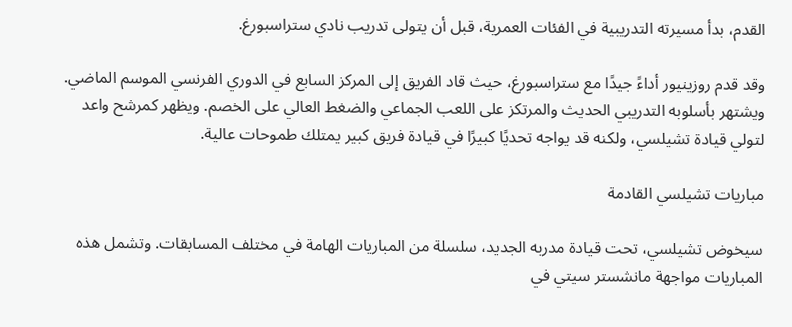القدم، بدأ مسيرته التدريبية في الفئات العمرية، قبل أن يتولى تدريب نادي ستراسبورغ.

وقد قدم روزينيور أداءً جيدًا مع ستراسبورغ، حيث قاد الفريق إلى المركز السابع في الدوري الفرنسي الموسم الماضي. ويشتهر بأسلوبه التدريبي الحديث والمرتكز على اللعب الجماعي والضغط العالي على الخصم. ويظهر كمرشح واعد لتولي قيادة تشيلسي، ولكنه قد يواجه تحديًا كبيرًا في قيادة فريق كبير يمتلك طموحات عالية.

مباريات تشيلسي القادمة

سيخوض تشيلسي، تحت قيادة مدربه الجديد، سلسلة من المباريات الهامة في مختلف المسابقات. وتشمل هذه المباريات مواجهة مانشستر سيتي في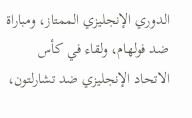الدوري الإنجليزي الممتاز، ومباراة ضد فولهام، ولقاء في كأس الاتحاد الإنجليزي ضد تشارلتون،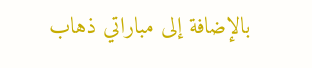بالإضافة إلى مباراتي ذهاب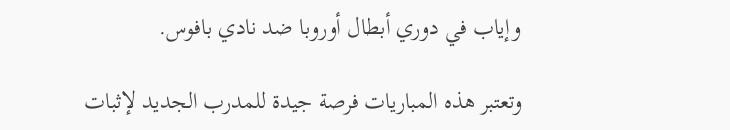وإياب في دوري أبطال أوروبا ضد نادي بافوس.

وتعتبر هذه المباريات فرصة جيدة للمدرب الجديد لإثبات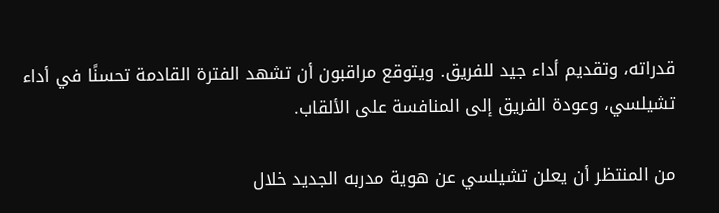قدراته، وتقديم أداء جيد للفريق. ويتوقع مراقبون أن تشهد الفترة القادمة تحسنًا في أداء تشيلسي، وعودة الفريق إلى المنافسة على الألقاب.

من المنتظر أن يعلن تشيلسي عن هوية مدربه الجديد خلال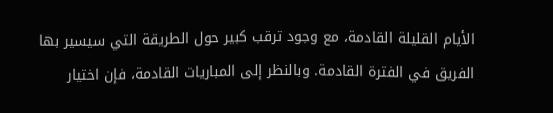الأيام القليلة القادمة، مع وجود ترقب كبير حول الطريقة التي سيسير بها الفريق في الفترة القادمة. وبالنظر إلى المباريات القادمة، فإن اختيار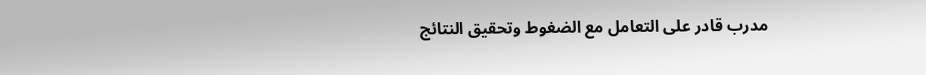مدرب قادر على التعامل مع الضغوط وتحقيق النتائج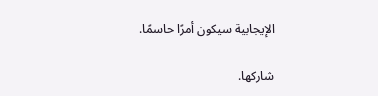الإيجابية سيكون أمرًا حاسمًا.

شاركها.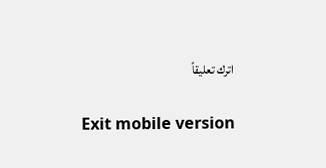اترك تعليقاً

Exit mobile version